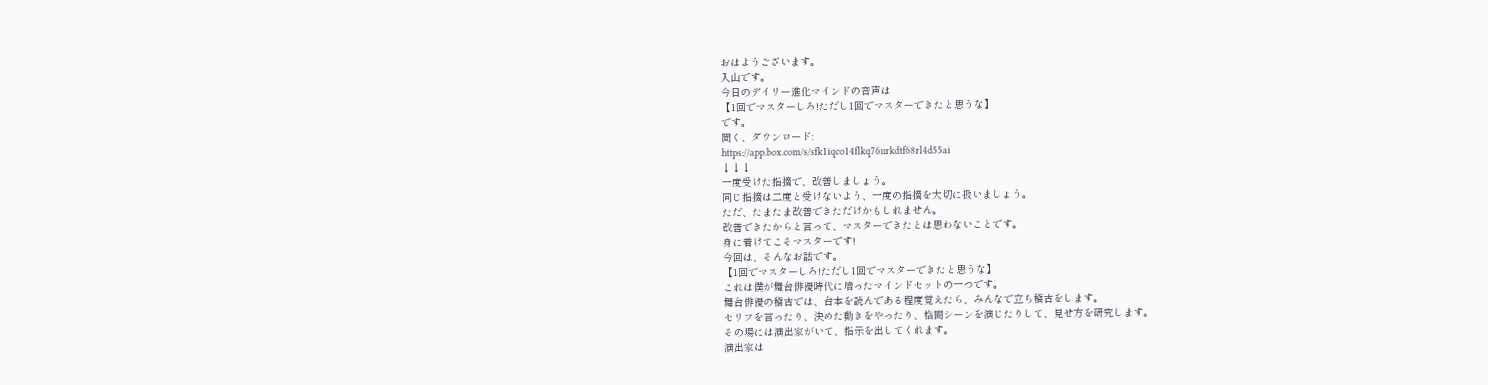おはようございます。
入山です。
今日のデイリー進化マインドの音声は
【1回でマスターしろ!ただし1回でマスターできたと思うな】
です。
聞く、ダウンロード:
https://app.box.com/s/sfk1iqco14flkq76urkdtf68rl4d55ai
↓↓↓
一度受けた指摘で、改善しましょう。
同じ指摘は二度と受けないよう、一度の指摘を大切に扱いましょう。
ただ、たまたま改善できただけかもしれません。
改善できたからと言って、マスターできたとは思わないことです。
身に着けてこそマスターです!
今回は、そんなお話です。
【1回でマスターしろ!ただし1回でマスターできたと思うな】
これは僕が舞台俳優時代に培ったマインドセットの一つです。
舞台俳優の稽古では、台本を読んである程度覚えたら、みんなで立ち稽古をします。
セリフを言ったり、決めた動きをやったり、格闘シーンを演じたりして、見せ方を研究します。
その場には演出家がいて、指示を出してくれます。
演出家は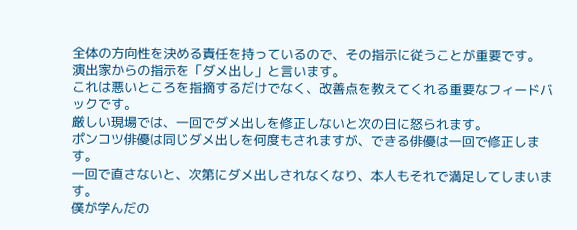全体の方向性を決める責任を持っているので、その指示に従うことが重要です。
演出家からの指示を「ダメ出し」と言います。
これは悪いところを指摘するだけでなく、改善点を教えてくれる重要なフィードバックです。
厳しい現場では、一回でダメ出しを修正しないと次の日に怒られます。
ポンコツ俳優は同じダメ出しを何度もされますが、できる俳優は一回で修正します。
一回で直さないと、次第にダメ出しされなくなり、本人もそれで満足してしまいます。
僕が学んだの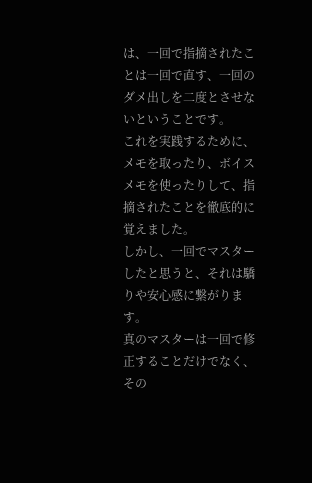は、一回で指摘されたことは一回で直す、一回のダメ出しを二度とさせないということです。
これを実践するために、メモを取ったり、ボイスメモを使ったりして、指摘されたことを徹底的に覚えました。
しかし、一回でマスターしたと思うと、それは驕りや安心感に繋がります。
真のマスターは一回で修正することだけでなく、その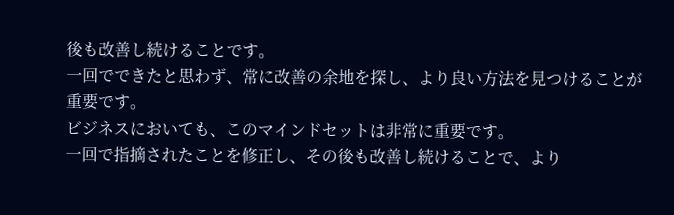後も改善し続けることです。
一回でできたと思わず、常に改善の余地を探し、より良い方法を見つけることが重要です。
ビジネスにおいても、このマインドセットは非常に重要です。
一回で指摘されたことを修正し、その後も改善し続けることで、より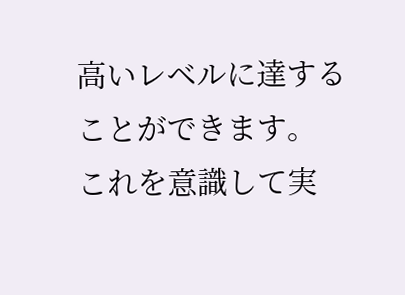高いレベルに達することができます。
これを意識して実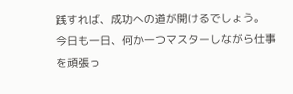践すれば、成功への道が開けるでしょう。
今日も一日、何か一つマスターしながら仕事を頑張っ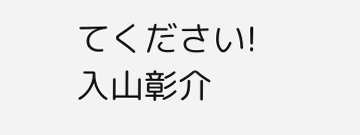てください!
入山彰介